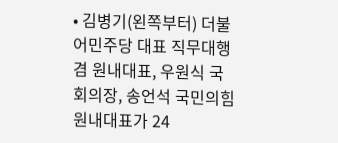• 김병기(왼쪽부터) 더불어민주당 대표 직무대행 겸 원내대표, 우원식 국회의장, 송언석 국민의힘 원내대표가 24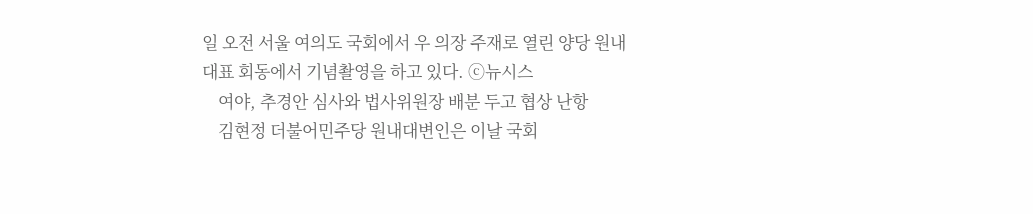일 오전 서울 여의도 국회에서 우 의장 주재로 열린 양당 원내대표 회동에서 기념촬영을 하고 있다. ⓒ뉴시스
    여야, 추경안 심사와 법사위원장 배분 두고 협상 난항
    김현정 더불어민주당 원내대변인은 이날 국회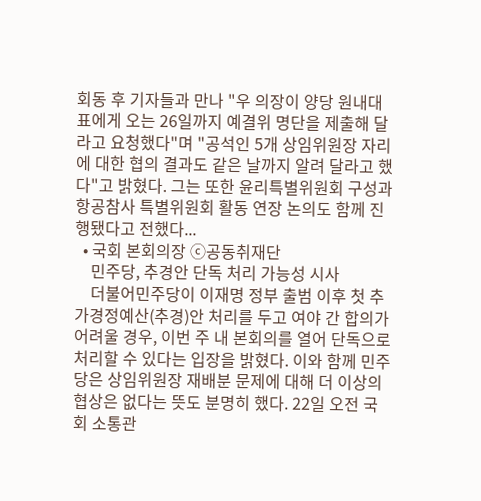회동 후 기자들과 만나 "우 의장이 양당 원내대표에게 오는 26일까지 예결위 명단을 제출해 달라고 요청했다"며 "공석인 5개 상임위원장 자리에 대한 협의 결과도 같은 날까지 알려 달라고 했다"고 밝혔다. 그는 또한 윤리특별위원회 구성과 항공참사 특별위원회 활동 연장 논의도 함께 진행됐다고 전했다...
  • 국회 본회의장 ⓒ공동취재단
    민주당, 추경안 단독 처리 가능성 시사
    더불어민주당이 이재명 정부 출범 이후 첫 추가경정예산(추경)안 처리를 두고 여야 간 합의가 어려울 경우, 이번 주 내 본회의를 열어 단독으로 처리할 수 있다는 입장을 밝혔다. 이와 함께 민주당은 상임위원장 재배분 문제에 대해 더 이상의 협상은 없다는 뜻도 분명히 했다. 22일 오전 국회 소통관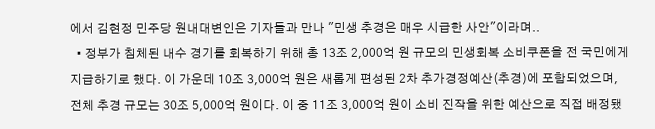에서 김현정 민주당 원내대변인은 기자들과 만나 "민생 추경은 매우 시급한 사안"이라며..
  • 정부가 침체된 내수 경기를 회복하기 위해 총 13조 2,000억 원 규모의 민생회복 소비쿠폰을 전 국민에게 지급하기로 했다. 이 가운데 10조 3,000억 원은 새롭게 편성된 2차 추가경정예산(추경)에 포함되었으며, 전체 추경 규모는 30조 5,000억 원이다. 이 중 11조 3,000억 원이 소비 진작을 위한 예산으로 직접 배정됐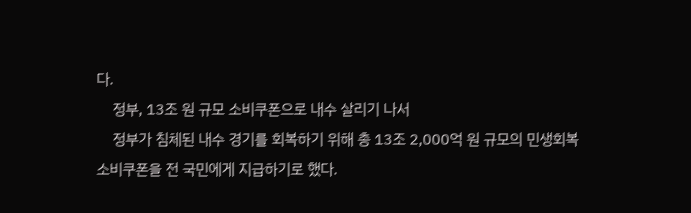다.
    정부, 13조 원 규모 소비쿠폰으로 내수 살리기 나서
    정부가 침체된 내수 경기를 회복하기 위해 총 13조 2,000억 원 규모의 민생회복 소비쿠폰을 전 국민에게 지급하기로 했다.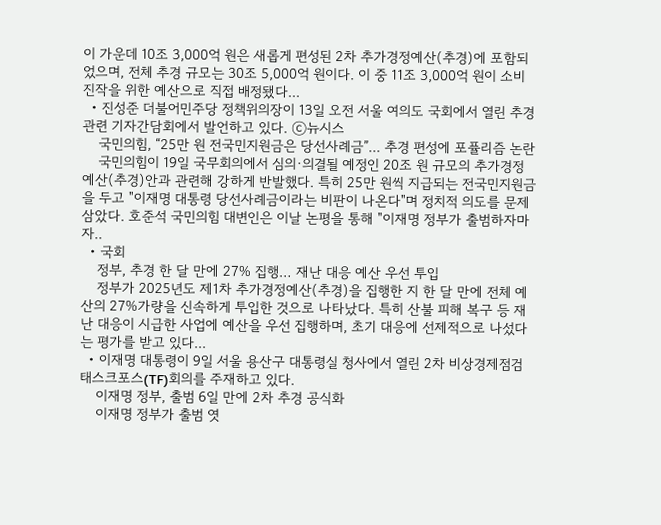이 가운데 10조 3,000억 원은 새롭게 편성된 2차 추가경정예산(추경)에 포함되었으며, 전체 추경 규모는 30조 5,000억 원이다. 이 중 11조 3,000억 원이 소비 진작을 위한 예산으로 직접 배정됐다...
  • 진성준 더불어민주당 정책위의장이 13일 오전 서울 여의도 국회에서 열린 추경 관련 기자간담회에서 발언하고 있다. ⓒ뉴시스
    국민의힘, “25만 원 전국민지원금은 당선사례금”... 추경 편성에 포퓰리즘 논란
    국민의힘이 19일 국무회의에서 심의·의결될 예정인 20조 원 규모의 추가경정예산(추경)안과 관련해 강하게 반발했다. 특히 25만 원씩 지급되는 전국민지원금을 두고 "이재명 대통령 당선사례금이라는 비판이 나온다"며 정치적 의도를 문제 삼았다. 호준석 국민의힘 대변인은 이날 논평을 통해 "이재명 정부가 출범하자마자..
  • 국회
    정부, 추경 한 달 만에 27% 집행… 재난 대응 예산 우선 투입
    정부가 2025년도 제1차 추가경정예산(추경)을 집행한 지 한 달 만에 전체 예산의 27%가량을 신속하게 투입한 것으로 나타났다. 특히 산불 피해 복구 등 재난 대응이 시급한 사업에 예산을 우선 집행하며, 초기 대응에 선제적으로 나섰다는 평가를 받고 있다...
  • 이재명 대통령이 9일 서울 용산구 대통령실 청사에서 열린 2차 비상경제점검 태스크포스(TF)회의를 주재하고 있다.
    이재명 정부, 출범 6일 만에 2차 추경 공식화
    이재명 정부가 출범 엿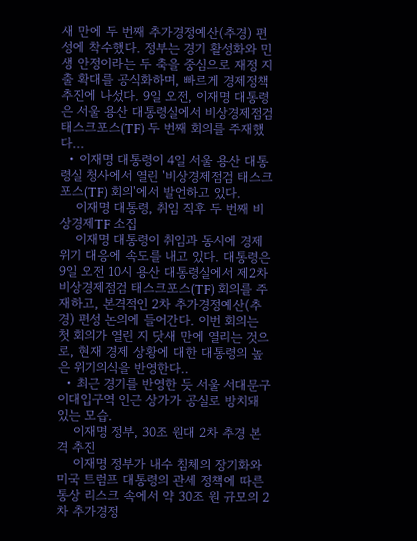새 만에 두 번째 추가경정예산(추경) 편성에 착수했다. 정부는 경기 활성화와 민생 안정이라는 두 축을 중심으로 재정 지출 확대를 공식화하며, 빠르게 경제정책 추진에 나섰다. 9일 오전, 이재명 대통령은 서울 용산 대통령실에서 비상경제점검 태스크포스(TF) 두 번째 회의를 주재했다...
  • 이재명 대통령이 4일 서울 용산 대통령실 청사에서 열린 '비상경제점검 태스크포스(TF) 회의'에서 발언하고 있다.
    이재명 대통령, 취임 직후 두 번째 비상경제TF 소집
    이재명 대통령이 취임과 동시에 경제 위기 대응에 속도를 내고 있다. 대통령은 9일 오전 10시 용산 대통령실에서 제2차 비상경제점검 태스크포스(TF) 회의를 주재하고, 본격적인 2차 추가경정예산(추경) 편성 논의에 들어간다. 이번 회의는 첫 회의가 열린 지 닷새 만에 열리는 것으로, 현재 경제 상황에 대한 대통령의 높은 위기의식을 반영한다..
  • 최근 경기를 반영한 듯 서울 서대문구 이대입구역 인근 상가가 공실로 방치돼 있는 모습.
    이재명 정부, 30조 원대 2차 추경 본격 추진
    이재명 정부가 내수 침체의 장기화와 미국 트럼프 대통령의 관세 정책에 따른 통상 리스크 속에서 약 30조 원 규모의 2차 추가경정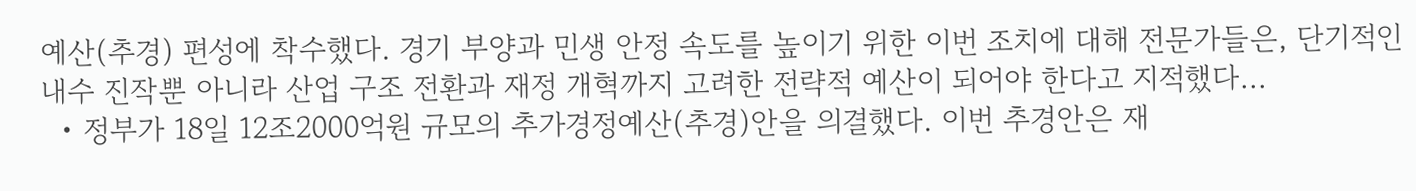예산(추경) 편성에 착수했다. 경기 부양과 민생 안정 속도를 높이기 위한 이번 조치에 대해 전문가들은, 단기적인 내수 진작뿐 아니라 산업 구조 전환과 재정 개혁까지 고려한 전략적 예산이 되어야 한다고 지적했다...
  • 정부가 18일 12조2000억원 규모의 추가경정예산(추경)안을 의결했다. 이번 추경안은 재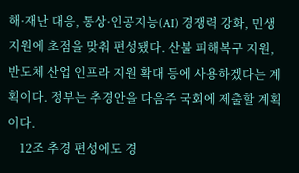해·재난 대응, 통상·인공지능(AI) 경쟁력 강화, 민생 지원에 초점을 맞춰 편성됐다. 산불 피해복구 지원, 반도체 산업 인프라 지원 확대 등에 사용하겠다는 계획이다. 정부는 추경안을 다음주 국회에 제출할 계획이다.
    12조 추경 편성에도 경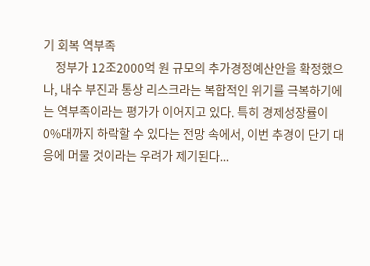기 회복 역부족
    정부가 12조2000억 원 규모의 추가경정예산안을 확정했으나, 내수 부진과 통상 리스크라는 복합적인 위기를 극복하기에는 역부족이라는 평가가 이어지고 있다. 특히 경제성장률이 0%대까지 하락할 수 있다는 전망 속에서, 이번 추경이 단기 대응에 머물 것이라는 우려가 제기된다...